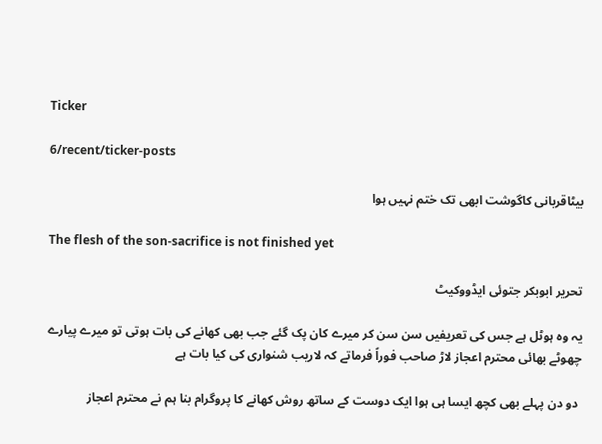Ticker

6/recent/ticker-posts

بیٹاقربانی کاگوشت ابھی تک ختم نہیں ہوا

The flesh of the son-sacrifice is not finished yet

تحریر ابوبکر جتوئی ایڈووکیٹ

یہ وہ ہوٹل ہے جس کی تعریفیں سن سن کر میرے کان پک گئے جب بھی کھانے کی بات ہوتی تو میرے پیارے چھوٹے بھائی محترم اعجاز لاڑ صاحب فوراً فرماتے کہ لاریب شنواری کی کیا بات ہے

 دو دن پہلے بھی کچھ ایسا ہی ہوا ایک دوست کے ساتھ روش کھانے کا پروگرام بنا ہم نے محترم اعجاز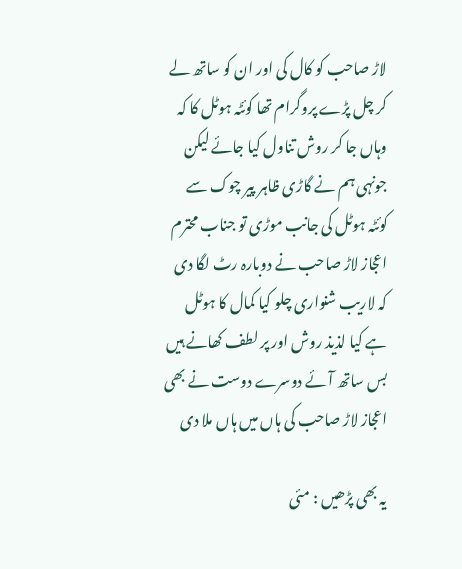لاڑ صاحب کو کال کی اور ان کو ساتھ لے کر چل پڑے پروگرام تھا کوئٹہ ہوٹل کا کہ وہاں جا کر روش تناول کیا جائے لیکن جونہی ہم نے گاڑی ظاہر پیر چوک سے کوئٹہ ہوٹل کی جانب موڑی تو جناب محترم اعجاز لاڑ صاحب نے دوبارہ رٹ لگا دی کہ لاریب شنواری چلو کیا کمال کا ہوٹل ہے کیا لذیذ روش اور پر لطف کھانے ہیں بس ساتھ آئے دوسرے دوست نے بھی اعجاز لاڑ صاحب کی ہاں میں ہاں ملا دی

یہ بھی پڑھیں : مئی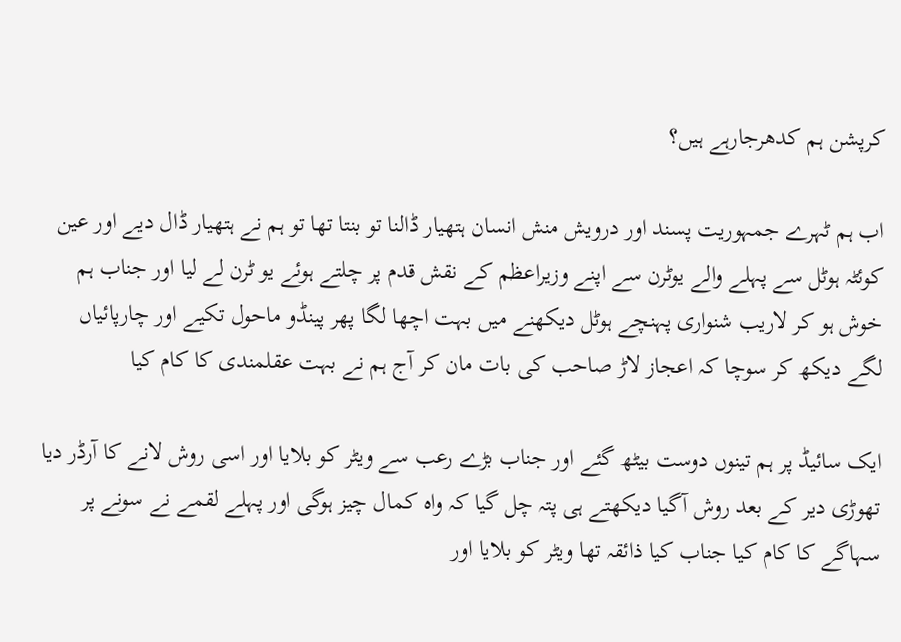کرپشن ہم کدھرجارہے ہیں؟

اب ہم ٹہرے جمہوریت پسند اور درویش منش انسان ہتھیار ڈالنا تو بنتا تھا تو ہم نے ہتھیار ڈال دیے اور عین کوئٹہ ہوٹل سے پہلے والے یوٹرن سے اپنے وزیراعظم کے نقش قدم پر چلتے ہوئے یو ٹرن لے لیا اور جناب ہم خوش ہو کر لاریب شنواری پہنچے ہوٹل دیکھنے میں بہت اچھا لگا پھر پینڈو ماحول تکیے اور چارپائیاں لگے دیکھ کر سوچا کہ اعجاز لاڑ صاحب کی بات مان کر آج ہم نے بہت عقلمندی کا کام کیا

ایک سائیڈ پر ہم تینوں دوست بیٹھ گئے اور جناب بڑے رعب سے ویٹر کو بلایا اور اسی روش لانے کا آرڈر دیا تھوڑی دیر کے بعد روش آگیا دیکھتے ہی پتہ چل گیا کہ واہ کمال چیز ہوگی اور پہلے لقمے نے سونے پر سہاگے کا کام کیا جناب کیا ذائقہ تھا ویٹر کو بلایا اور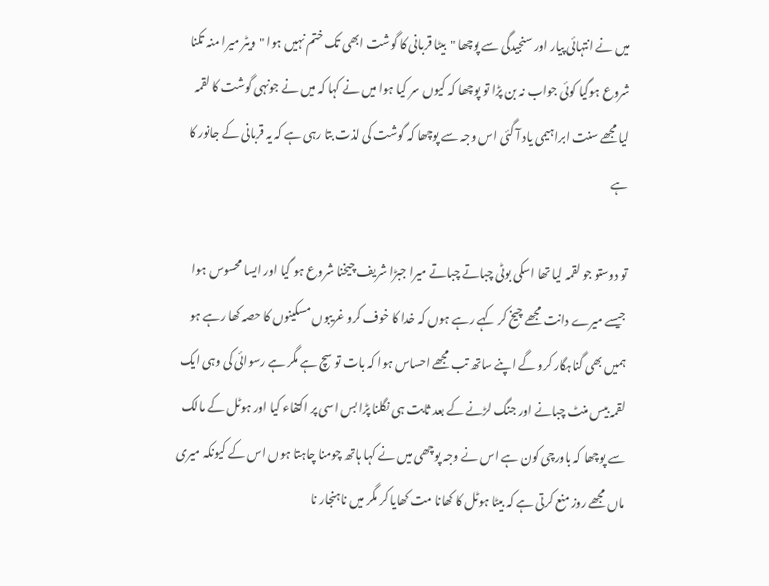میں نے انتہائی پیار اور سنجیدگی سے پوچھا "بیٹا قربانی کا گوشت ابھی تک ختم نہیں ہوا "ویٹر میرا منہ تکنا شروع ہوگیا کوئی جواب نہ بن پڑا تو پوچھا کہ کیوں سر کیا ہوا میں نے کہا کہ میں نے جونہی گوشت کا لقمہ لیا مجھے سنت ابراہیمی یاد آ گئی اس وجہ سے پوچھا کہ گوشت کی لذت بتا رہی ہے کہ یہ قربانی کے جانور کا ہے

تو دوستو جو لقمہ لیا تھا اسکی بوٹی چباتے چباتے میرا جبڑا شریف چیخنا شروع ہو گیا اور ایسا محسوس ہوا جیسے میرے دانت مجھے چیخ کر کہے رہے ہوں کہ خدا کا خوف کرو غریبوں مسکینوں کا حصہ کھا رہے ہو ہمیں بھی گناہگار کرو گے اپنے ساتھ تب مجھے احساس ہوا کہ بات تو سچ ہے مگر ہے رسوائی کی وہی ایک لقمہ بیس منٹ چبانے اور جنگ لڑنے کے بعد ثابت ہی نگلنا پڑا بس اسی پر اکتفاء کیا اور ہوٹل کے مالک سے پوچھا کہ باورچی کون ہے اس نے وجہ پوچھی میں نے کہا ہاتھ چومنا چاہتا ہوں اس کے کیونکہ میری ماں مجھے روز منع کرتی ہے کہ بیٹا ہوٹل کا کھانا مت کھایا کر مگر میں ناہنجار نا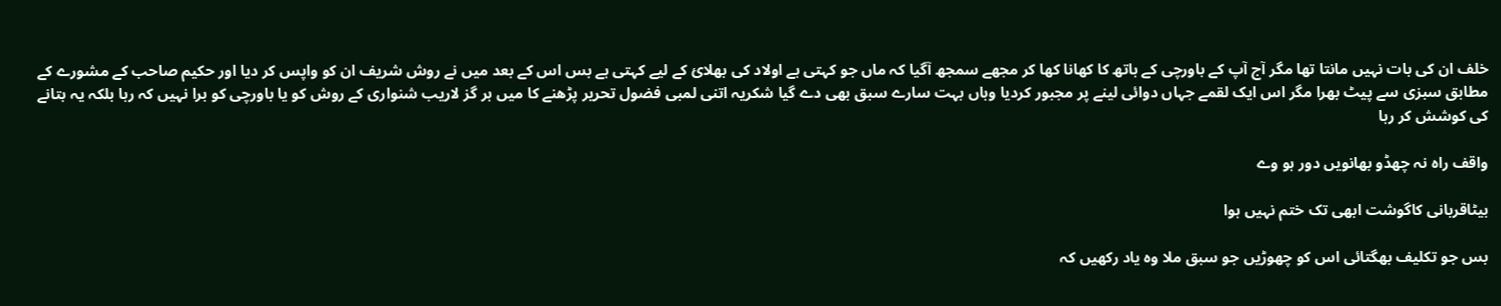خلف ان کی بات نہیں مانتا تھا مگر آج آپ کے باورچی کے ہاتھ کا کھانا کھا کر مجھے سمجھ آگیا کہ ماں جو کہتی ہے اولاد کی بھلائ کے لیے کہتی ہے بس اس کے بعد میں نے روش شریف ان کو واپس کر دیا اور حکیم صاحب کے مشورے کے مطابق سبزی سے پیٹ بھرا مگر اس ایک لقمے جہاں دوائی لینے پر مجبور کردیا وہاں بہت سارے سبق بھی دے گیا شکریہ اتنی لمبی فضول تحریر پڑھنے کا میں ہر گز لاریب شنواری کے روش کو یا باورچی کو برا نہیں کہ رہا بلکہ یہ بتانے کی کوشش کر رہا

واقف راہ نہ چھڈو بھانویں دور ہو وے

بیٹاقربانی کاگوشت ابھی تک ختم نہیں ہوا

بس جو تکلیف بھگتائی اس کو چھوڑیں جو سبق ملا وہ یاد رکھیں کہ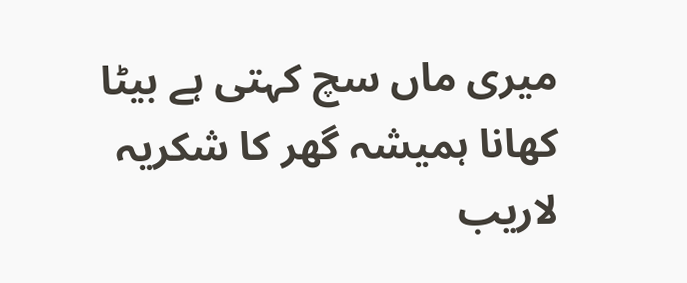میری ماں سچ کہتی ہے بیٹا کھانا ہمیشہ گھر کا شکریہ لاریب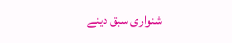شنواری سبق دینے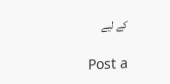کے لیے

Post a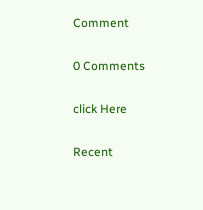Comment

0 Comments

click Here

Recent